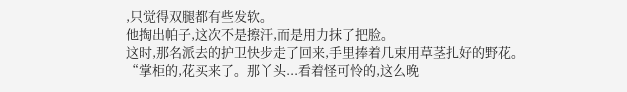,只觉得双腿都有些发软。
他掏出帕子,这次不是擦汗,而是用力抹了把脸。
这时,那名派去的护卫快步走了回来,手里捧着几束用草茎扎好的野花。
“掌柜的,花买来了。那丫头...看着怪可怜的,这么晚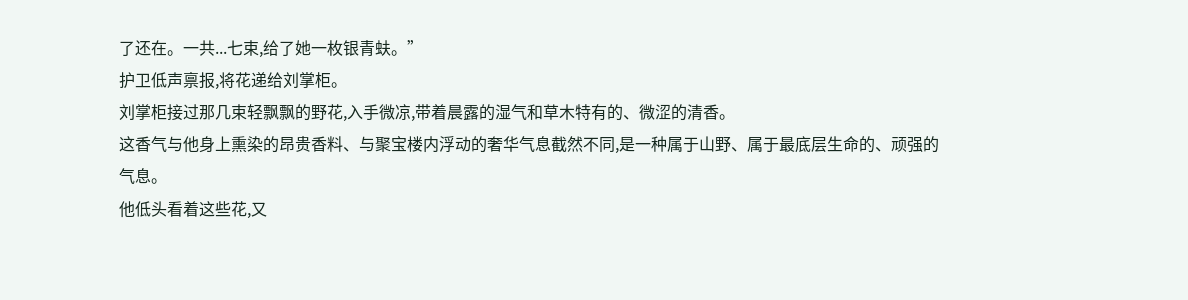了还在。一共...七束,给了她一枚银青蚨。”
护卫低声禀报,将花递给刘掌柜。
刘掌柜接过那几束轻飘飘的野花,入手微凉,带着晨露的湿气和草木特有的、微涩的清香。
这香气与他身上熏染的昂贵香料、与聚宝楼内浮动的奢华气息截然不同,是一种属于山野、属于最底层生命的、顽强的气息。
他低头看着这些花,又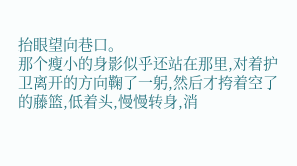抬眼望向巷口。
那个瘦小的身影似乎还站在那里,对着护卫离开的方向鞠了一躬,然后才挎着空了的藤篮,低着头,慢慢转身,消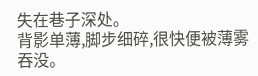失在巷子深处。
背影单薄,脚步细碎,很快便被薄雾吞没。